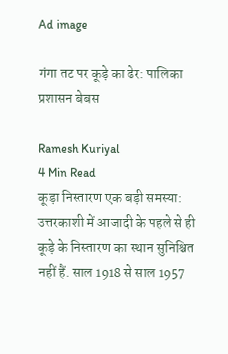Ad image

गंगा तट पर कूड़े का ढेर: पालिका प्रशासन बेबस

Ramesh Kuriyal
4 Min Read
कूड़ा निस्तारण एक बड़ी समस्या: उत्तरकाशी में आजादी के पहले से ही कूड़े के निस्तारण का स्थान सुनिश्चित नहीं हैं. साल 1918 से साल 1957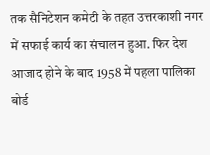तक सैनिटेशन कमेटी के तहत उत्तरकाशी नगर में सफाई कार्य का संचालन हुआ. फिर देश आजाद होने के बाद 1958 में पहला पालिका बोर्ड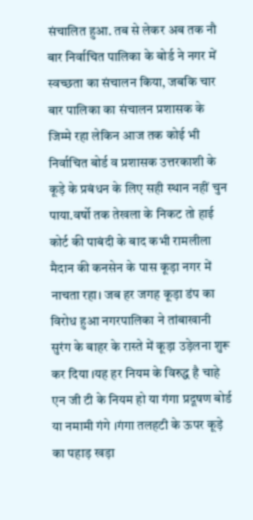संचालित हुआ. तब से लेकर अब तक नौ बार निर्वाचित पालिका के बोर्ड ने नगर में स्वच्छता का संचालन किया, जबकि चार बार पालिका का संचालन प्रशासक के जिम्मे रहा लेकिन आज तक कोई भी निर्वाचित बोर्ड व प्रशासक उत्तरकाशी के कूड़े के प्रबंधन के लिए सही स्थान नहीं चुन पाया.वर्षो तक तेखला के निकट तो हाई कोर्ट की पाबंदी के बाद कभी रामलीला मैदान की कनसेन के पास कूड़ा नगर में नाचता रहा। जब हर जगह कूड़ा डंप का विरोध हुआ नगरपालिका ने तांबाखानी सुरंग के बाहर के रास्ते में कूड़ा उड़ेलना शुरू कर दिया ।यह हर नियम के विरुद्ध है चाहे एन जी टी के नियम हो या गंगा प्रदूषण बोर्ड या नमामी गंगे ।गंगा तलहटी के ऊपर कूड़े का पहाड़ खड़ा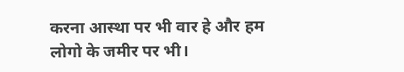करना आस्था पर भी वार हे और हम लोगो के जमीर पर भी।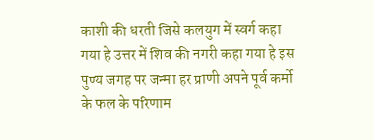काशी की धरती जिसे कलयुग में स्वर्ग कहा गया हे उत्तर में शिव की नगरी कहा गया हे इस पुण्य जगह पर जन्मा हर प्राणी अपने पूर्व कर्मो के फल के परिणाम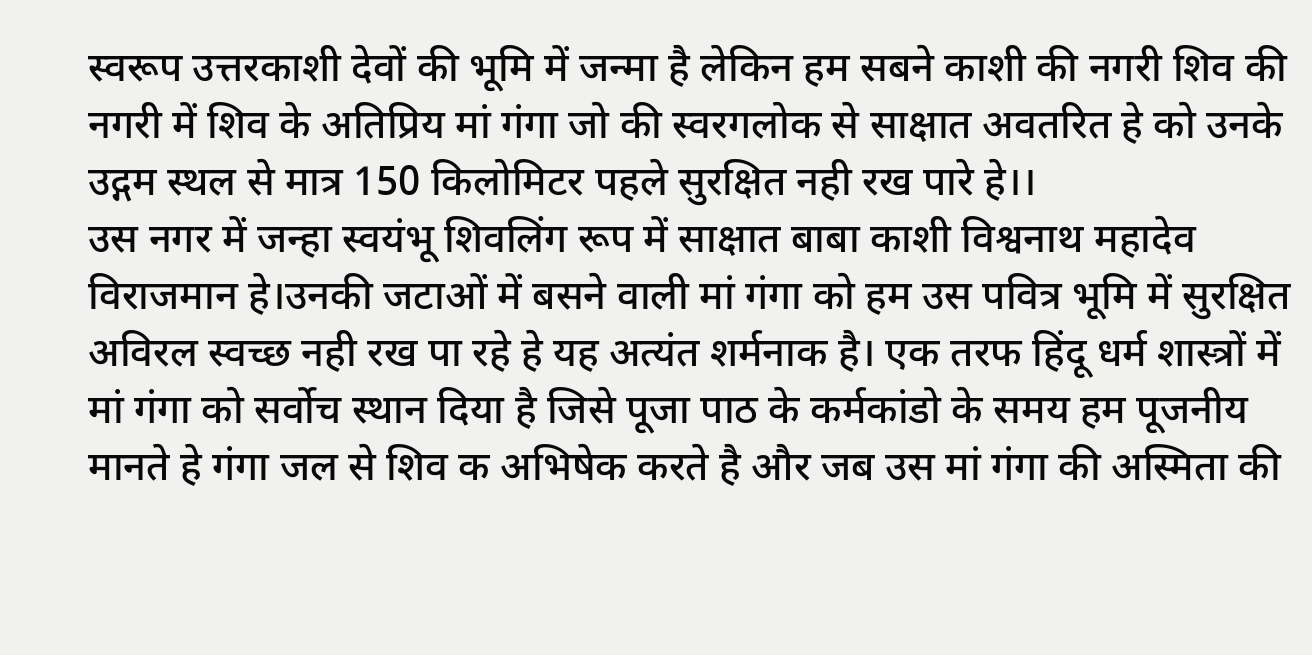स्वरूप उत्तरकाशी देवों की भूमि में जन्मा है लेकिन हम सबने काशी की नगरी शिव की नगरी में शिव के अतिप्रिय मां गंगा जो की स्वरगलोक से साक्षात अवतरित हे को उनके उद्गम स्थल से मात्र 150 किलोमिटर पहले सुरक्षित नही रख पारे हे।।
उस नगर में जन्हा स्वयंभू शिवलिंग रूप में साक्षात बाबा काशी विश्वनाथ महादेव विराजमान हे।उनकी जटाओं में बसने वाली मां गंगा को हम उस पवित्र भूमि में सुरक्षित अविरल स्वच्छ नही रख पा रहे हे यह अत्यंत शर्मनाक है। एक तरफ हिंदू धर्म शास्त्रों में मां गंगा को सर्वोच स्थान दिया है जिसे पूजा पाठ के कर्मकांडो के समय हम पूजनीय मानते हे गंगा जल से शिव क अभिषेक करते है और जब उस मां गंगा की अस्मिता की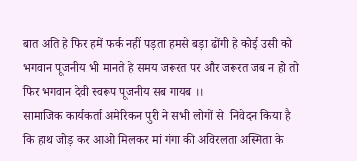बात अति हे फिर हमें फर्क नहीं पड़ता हमसे बड़ा ढोंगी हे कोई उसी को भगवान पूजनीय भी मानते हे समय जरूरत पर और जरूरत जब न हो तो फिर भगवान देवी स्वरूप पूजनीय सब गायब ।।
सामाजिक कार्यकर्ता अमेरिकन पुरी ने सभी लोगों से  निवेदन किया है कि हाथ जोड़ कर आओ मिलकर मां गंगा की अविरलता अस्मिता के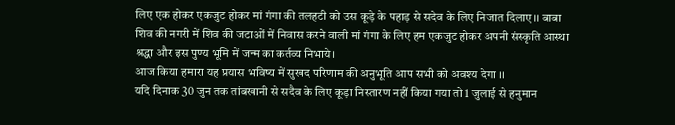लिए एक होकर एकजुट होकर मां गंगा की तलहटी को उस कूड़े के पहाड़ से सदेव के लिए निजात दिलाए।। बाबा शिव की नगरी में शिव की जटाओं में निवास करने वाली मां गंगा के लिए हम एकजुट होकर अपनी संस्कृति आस्था श्रद्धा और इस पुण्य भूमि में जन्म का कर्तव्य निभाये।
आज किया हमारा यह प्रयास भविष्य में सुखद परिणाम की अनुभूति आप सभी को अवश्य देगा ।।
यदि दिनाक 30 जुन तक तांबखानी से सदैव के लिए कूड़ा निस्तारण नहीं किया गया तो 1 जुलाई से हनुमान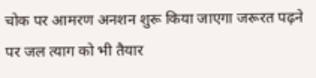चोक पर आमरण अनशन शुरू किया जाएगा जरूरत पढ़ने पर जल त्याग को भी तैयार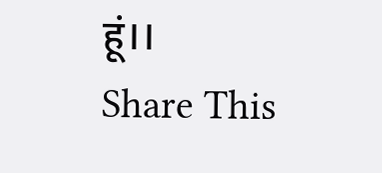हूं।।
Share This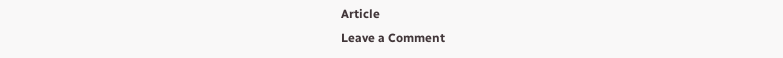Article
Leave a Comment